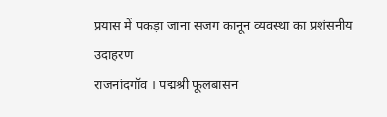प्रयास में पकड़ा जाना सजग कानून व्यवस्था का प्रशंसनीय उदाहरण
राजनांदगॉव । पद्मश्री फूलबासन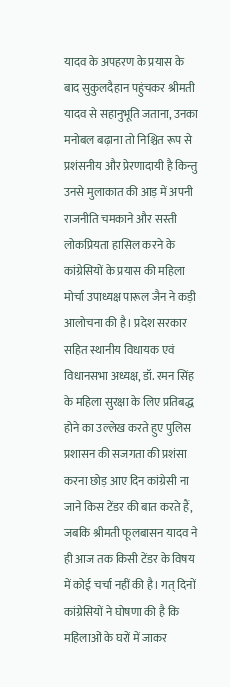यादव के अपहरण के प्रयास के बाद सुकुलदैहान पहुंचकर श्रीमती यादव से सहानुभूति जताना, उनका मनोबल बढ़ाना तो निश्चित रूप से प्रशंसनीय और प्रेरणादायी है किन्तु उनसे मुलाकात की आड़ में अपनी राजनीति चमकाने और सस्ती लोकप्रियता हासिल करने के कांग्रेसियों के प्रयास की महिला मोर्चा उपाध्यक्ष पारूल जैन ने कड़ी आलोचना की है। प्रदेश सरकार सहित स्थानीय विधायक एवं विधानसभा अध्यक्ष, डॉ. रमन सिंह के महिला सुरक्षा के लिए प्रतिबद्ध होने का उल्लेख करते हुए पुलिस प्रशासन की सजगता की प्रशंसा करना छोड़ आए दिन कांग्रेसी ना जाने किस टेंडर की बात करते हैं, जबकि श्रीमती फूलबासन यादव ने ही आज तक किसी टेंडर के विषय में कोई चर्चा नहीं की है। गत् दिनों कांग्रेसियों ने घोषणा की है कि महिलाओं के घरों में जाकर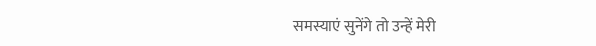समस्याएं सुनेंगे तो उन्हें मेरी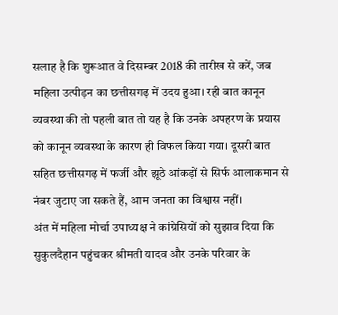सलाह है कि शुरूआत वे दिसम्बर 2018 की तारीख से करें, जब महिला उत्पीड़न का छत्तीसगढ़ में उदय हुआ। रही बात कानून व्यवस्था की तो पहली बात तो यह है कि उनके अपहरण के प्रयास को कानून व्यवस्था के कारण ही विफल किया गया। दूसरी बात सहित छत्तीसगढ़ में फर्जी और झूठे आंकड़ों से सिर्फ आलाकमान से नंबर जुटाए जा सकते हैं, आम जनता का विश्वास नहीं।
अंत में महिला मोर्चा उपाध्यक्ष ने कांग्रेसियों को सुझाव दिया कि सुकुलदैहान पहुंचकर श्रीमती यादव और उनके परिवार के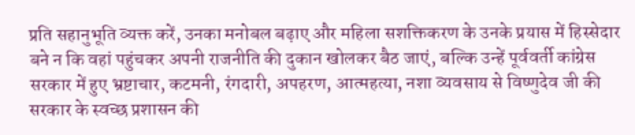प्रति सहानुभूति व्यक्त करें, उनका मनोबल बढ़ाए और महिला सशक्तिकरण के उनके प्रयास में हिस्सेदार बने न कि वहां पहुंचकर अपनी राजनीति की दुकान खोलकर बैठ जाएं, बल्कि उन्हें पूर्ववर्ती कांग्रेस सरकार में हुए भ्रष्टाचार, कटमनी, रंगदारी, अपहरण, आत्महत्या, नशा व्यवसाय से विष्णुदेव जी की सरकार के स्वच्छ प्रशासन की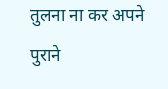तुलना ना कर अपने पुराने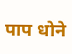पाप धोने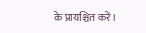के प्रायश्चित करें।